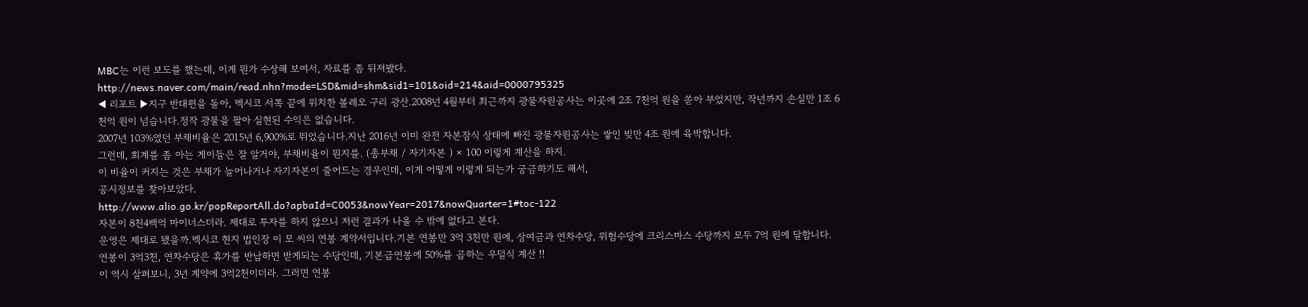MBC는 이런 보도를 했는데, 이게 뭔가 수상해 보여서, 자료를 좀 뒤져봤다.
http://news.naver.com/main/read.nhn?mode=LSD&mid=shm&sid1=101&oid=214&aid=0000795325
◀ 리포트 ▶지구 반대편을 돌아, 멕시코 서쪽 끝에 위치한 볼레오 구리 광산.2008년 4월부터 최근까지 광물자원공사는 이곳에 2조 7천억 원을 쏟아 부었지만, 작년까지 손실만 1조 6천억 원이 넘습니다.정작 광물을 팔아 실현된 수익은 없습니다.
2007년 103%였던 부채비율은 2015년 6,900%로 뛰었습니다.지난 2016년 이미 완전 자본잠식 상태에 빠진 광물자원공사는 쌓인 빚만 4조 원에 육박합니다.
그런데, 회계를 좀 아는 게이들은 잘 알거야, 부채비율이 뭔지를. (총부채 / 자기자본 ) × 100 이렇게 계산을 하지.
이 비율이 커지는 것은 부채가 늘어나거나 자기자본이 줄어드는 경우인데, 이게 어떻게 이렇게 되는가 궁금하기도 해서,
공시정보를 찾아보았다.
http://www.alio.go.kr/popReportAll.do?apbaId=C0053&nowYear=2017&nowQuarter=1#toc-122
자본이 8천4백억 마이너스더라. 제대로 투자를 하지 않으니 저런 결과가 나올 수 밖에 없다고 본다.
운영은 제대로 됐을까.멕시코 현지 법인장 이 모 씨의 연봉 계약서입니다.기본 연봉만 3억 3천만 원에, 상여금과 연차수당, 위험수당에 크리스마스 수당까지 모두 7억 원에 달합니다.
연봉이 3억3천, 연차수당은 휴가를 반납하면 받게되는 수당인데, 기본급연봉에 50%를 곱하는 우덜식 계산 !!
이 역시 살펴보니, 3년 계약에 3억2천이더라. 그러면 연봉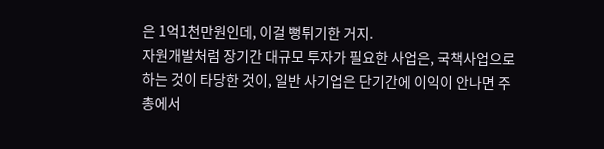은 1억1천만원인데, 이걸 뻥튀기한 거지.
자원개발처럼 장기간 대규모 투자가 필요한 사업은, 국책사업으로 하는 것이 타당한 것이, 일반 사기업은 단기간에 이익이 안나면 주총에서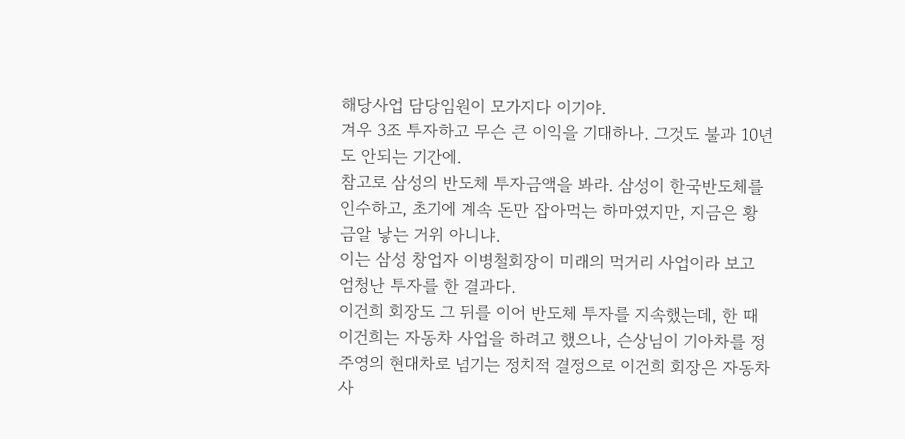해당사업 담당임원이 모가지다 이기야.
겨우 3조 투자하고 무슨 큰 이익을 기대하나. 그것도 불과 10년도 안되는 기간에.
참고로 삼성의 반도체 투자금액을 봐라. 삼성이 한국반도체를 인수하고, 초기에 계속 돈만 잡아먹는 하마였지만, 지금은 황금알 낳는 거위 아니냐.
이는 삼성 창업자 이병철회장이 미래의 먹거리 사업이라 보고 엄청난 투자를 한 결과다.
이건희 회장도 그 뒤를 이어 반도체 투자를 지속했는데, 한 때 이건희는 자동차 사업을 하려고 했으나, 슨상님이 기아차를 정주영의 현대차로 넘기는 정치적 결정으로 이건희 회장은 자동차 사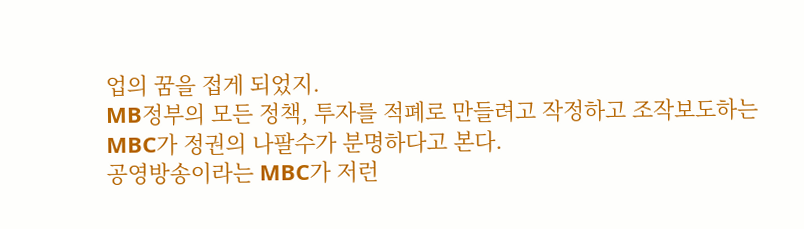업의 꿈을 접게 되었지.
MB정부의 모든 정책, 투자를 적폐로 만들려고 작정하고 조작보도하는 MBC가 정권의 나팔수가 분명하다고 본다.
공영방송이라는 MBC가 저런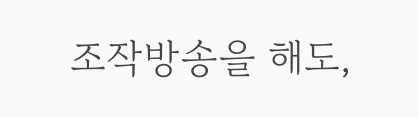조작방송을 해도,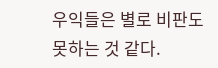우익들은 별로 비판도 못하는 것 같다.